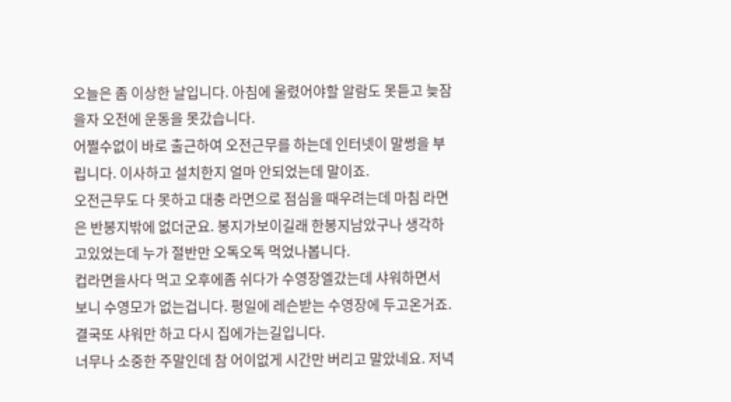오늘은 좀 이상한 날입니다. 아침에 울렸어야할 알람도 못듣고 늦잠을자 오전에 운동을 못갔습니다.
어쩔수없이 바로 출근하여 오전근무를 하는데 인터넷이 말썽을 부립니다. 이사하고 설치한지 얼마 안되었는데 말이죠.
오전근무도 다 못하고 대충 라면으로 점심을 때우려는데 마침 라면은 반봉지밖에 없더군요. 봉지가보이길래 한봉지남았구나 생각하고있었는데 누가 절반만 오독오독 먹었나봅니다.
컵라면을사다 먹고 오후에좀 쉬다가 수영장엘갔는데 샤워하면서 보니 수영모가 없는겁니다. 평일에 레슨받는 수영장에 두고온거죠. 결국또 샤워만 하고 다시 집에가는길입니다.
너무나 소중한 주말인데 참 어이없게 시간만 버리고 말았네요. 저녁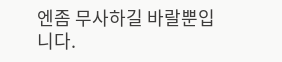엔좀 무사하길 바랄뿐입니다.